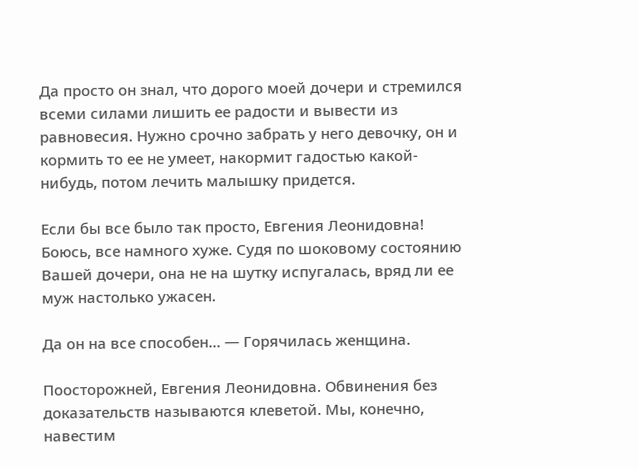Да просто он знал, что дорого моей дочери и стремился всеми силами лишить ее радости и вывести из равновесия. Нужно срочно забрать у него девочку, он и кормить то ее не умеет, накормит гадостью какой-нибудь, потом лечить малышку придется.

Если бы все было так просто, Евгения Леонидовна! Боюсь, все намного хуже. Судя по шоковому состоянию Вашей дочери, она не на шутку испугалась, вряд ли ее муж настолько ужасен.

Да он на все способен… — Горячилась женщина.

Поосторожней, Евгения Леонидовна. Обвинения без доказательств называются клеветой. Мы, конечно, навестим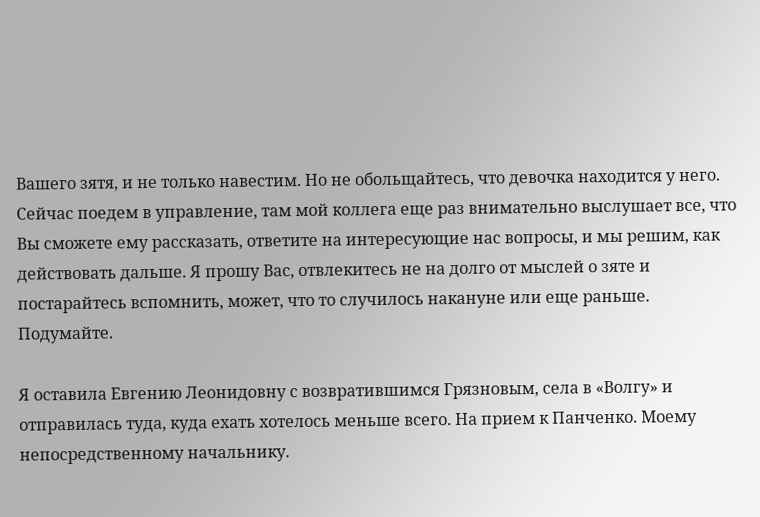Вашего зятя, и не только навестим. Но не обольщайтесь, что девочка находится у него. Сейчас поедем в управление, там мой коллега еще раз внимательно выслушает все, что Вы сможете ему рассказать, ответите на интересующие нас вопросы, и мы решим, как действовать дальше. Я прошу Вас, отвлекитесь не на долго от мыслей о зяте и постарайтесь вспомнить, может, что то случилось накануне или еще раньше. Подумайте.

Я оставила Евгению Леонидовну с возвратившимся Грязновым, села в «Волгу» и отправилась туда, куда ехать хотелось меньше всего. На прием к Панченко. Моему непосредственному начальнику.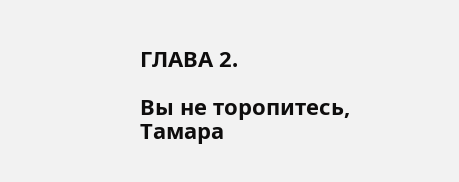ГЛАВА 2.

Вы не торопитесь, Тамара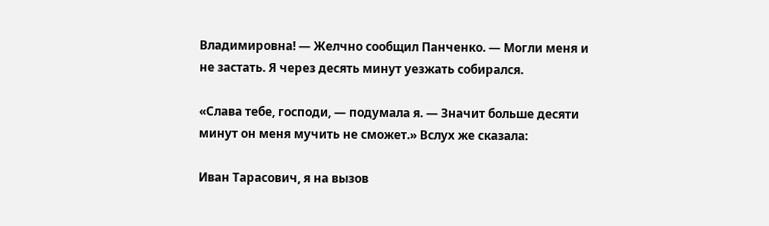Владимировна! — Желчно сообщил Панченко. — Могли меня и не застать. Я через десять минут уезжать собирался.

«Слава тебе, господи, — подумала я. — Значит больше десяти минут он меня мучить не сможет.» Вслух же сказала:

Иван Тарасович, я на вызов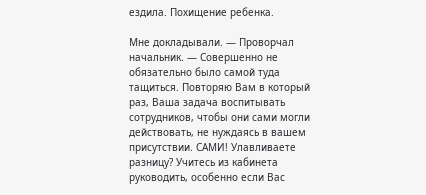ездила. Похищение ребенка.

Мне докладывали. — Проворчал начальник. — Совершенно не обязательно было самой туда тащиться. Повторяю Вам в который раз, Ваша задача воспитывать сотрудников, чтобы они сами могли действовать, не нуждаясь в вашем присутствии. САМИ! Улавливаете разницу? Учитесь из кабинета руководить, особенно если Вас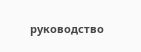руководство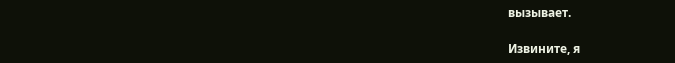вызывает.

Извините, я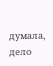думала, дело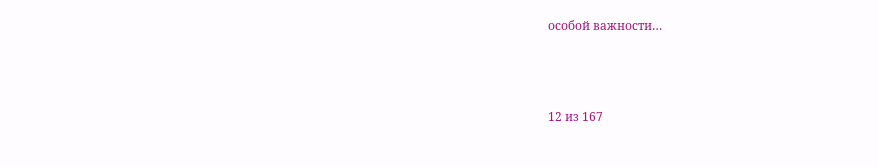особой важности…



12 из 167